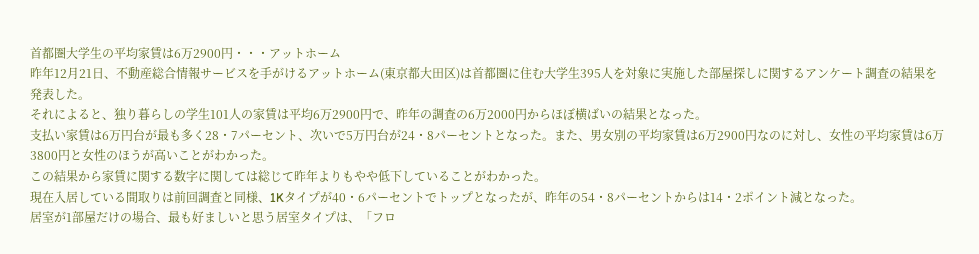首都圏大学生の平均家賃は6万2900円・・・アットホーム
昨年12月21日、不動産総合情報サービスを手がけるアットホーム(東京都大田区)は首都圏に住む大学生395人を対象に実施した部屋探しに関するアンケート調査の結果を発表した。
それによると、独り暮らしの学生101人の家賃は平均6万2900円で、昨年の調査の6万2000円からほぼ横ばいの結果となった。
支払い家賃は6万円台が最も多く28・7パーセント、次いで5万円台が24・8パーセントとなった。また、男女別の平均家賃は6万2900円なのに対し、女性の平均家賃は6万3800円と女性のほうが高いことがわかった。
この結果から家賃に関する数字に関しては総じて昨年よりもやや低下していることがわかった。
現在入居している間取りは前回調査と同様、1Kタイプが40・6パーセントでトップとなったが、昨年の54・8パーセントからは14・2ポイント減となった。
居室が1部屋だけの場合、最も好ましいと思う居室タイプは、「フロ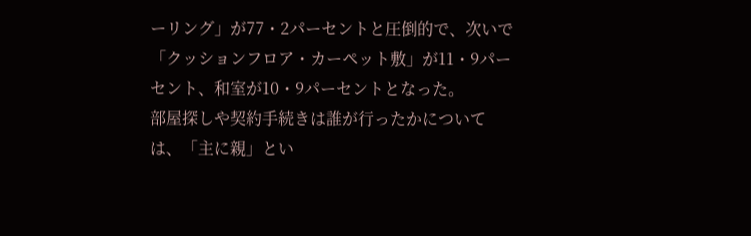ーリング」が77・2パーセントと圧倒的で、次いで「クッションフロア・カーペット敷」が11・9パーセント、和室が10・9パーセントとなった。
部屋探しや契約手続きは誰が行ったかについては、「主に親」とい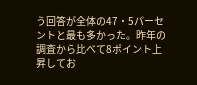う回答が全体の47・5パーセントと最も多かった。昨年の調査から比べて8ポイント上昇してお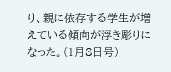り、親に依存する学生が増えている傾向が浮き彫りになった。(1月8日号)